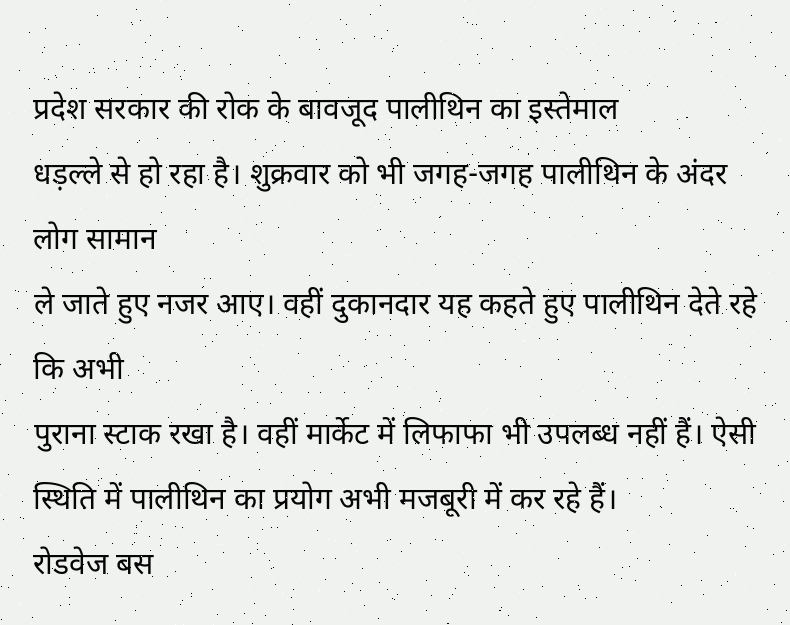प्रदेश सरकार की रोक के बावजूद पालीथिन का इस्तेमाल
धड़ल्ले से हो रहा है। शुक्रवार को भी जगह-जगह पालीथिन के अंदर लोग सामान
ले जाते हुए नजर आए। वहीं दुकानदार यह कहते हुए पालीथिन देते रहे कि अभी
पुराना स्टाक रखा है। वहीं मार्केट में लिफाफा भी उपलब्ध नहीं हैं। ऐसी
स्थिति में पालीथिन का प्रयोग अभी मजबूरी में कर रहे हैं।
रोडवेज बस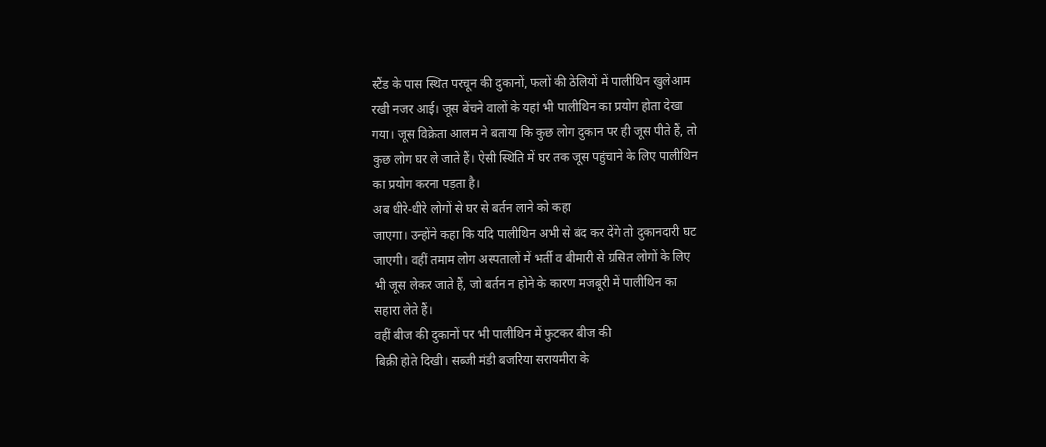स्टैंड के पास स्थित परचून की दुकानों, फलों की ठेलियों में पालीथिन खुलेआम
रखी नजर आई। जूस बेंचने वालों के यहां भी पालीथिन का प्रयोग होता देखा
गया। जूस विक्रेता आलम ने बताया कि कुछ लोग दुकान पर ही जूस पीते हैं, तो
कुछ लोग घर ले जाते हैं। ऐसी स्थिति में घर तक जूस पहुंचाने के लिए पालीथिन
का प्रयोग करना पड़ता है।
अब धीरे-धीरे लोगों से घर से बर्तन लाने को कहा
जाएगा। उन्होंने कहा कि यदि पालीथिन अभी से बंद कर देंगे तो दुकानदारी घट
जाएगी। वहीं तमाम लोग अस्पतालों में भर्ती व बीमारी से ग्रसित लोगों के लिए
भी जूस लेकर जाते हैं, जो बर्तन न होने के कारण मजबूरी में पालीथिन का
सहारा लेते हैं।
वहीं बीज की दुकानों पर भी पालीथिन में फुटकर बीज की
बिक्री होते दिखी। सब्जी मंडी बजरिया सरायमीरा के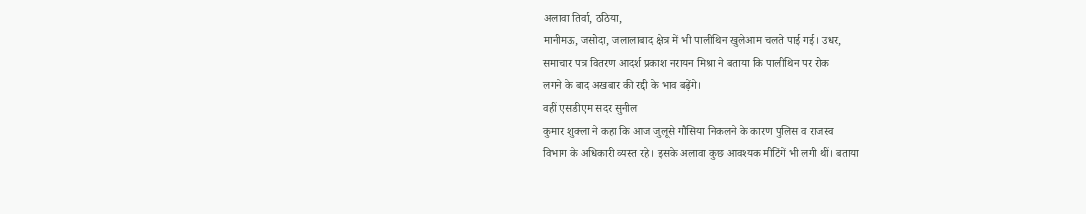अलावा तिर्वा, ठठिया,
मानीमऊ, जसोदा, जलालाबाद क्षेत्र में भी पालीथिन खुलेआम चलते पाई गई। उधर,
समाचार पत्र वितरण आदर्श प्रकाश नरायन मिश्रा ने बताया कि पालीथिन पर रोक
लगने के बाद अखबार की रद्दी के भाव बढ़ेंगे।
वहीं एसडीएम सदर सुनील
कुमार शुक्ला ने कहा कि आज जुलूसे गौसिया निकलने के कारण पुलिस व राजस्व
विभाग के अधिकारी व्यस्त रहे। इसके अलावा कुछ आवश्यक मीटिंगें भी लगी थीं। बताया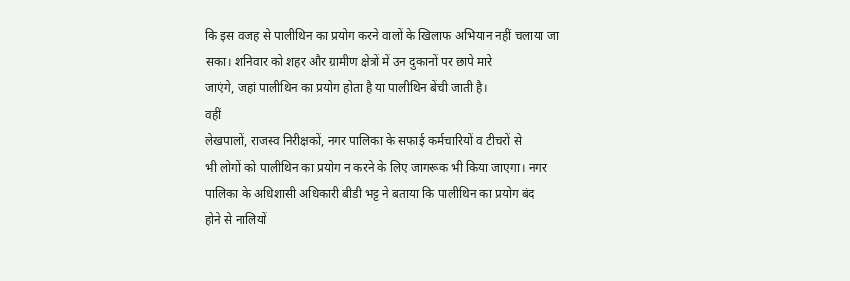कि इस वजह से पालीथिन का प्रयोग करने वालों के खिलाफ अभियान नहीं चलाया जा
सका। शनिवार को शहर और ग्रामीण क्षेत्रों में उन दुकानों पर छापे मारे
जाएंगे, जहां पालीथिन का प्रयोग होता है या पालीथिन बेंची जाती है।
वहीं
लेखपालों, राजस्व निरीक्षकों, नगर पालिका के सफाई कर्मचारियों व टीचरों से
भी लोगों को पालीथिन का प्रयोग न करने के लिए जागरूक भी किया जाएगा। नगर
पालिका के अधिशासी अधिकारी बीडी भट्ट ने बताया कि पालीथिन का प्रयोग बंद
होने से नालियों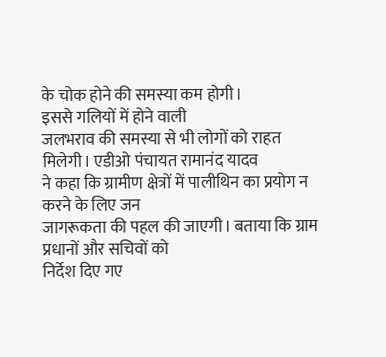के चोक होने की समस्या कम होगी।
इससे गलियों में होने वाली
जलभराव की समस्या से भी लोगों को राहत मिलेगी। एडीओ पंचायत रामानंद यादव
ने कहा कि ग्रामीण क्षेत्रों में पालीथिन का प्रयोग न करने के लिए जन
जागरूकता की पहल की जाएगी। बताया कि ग्राम प्रधानों और सचिवों को
निर्देश दिए गए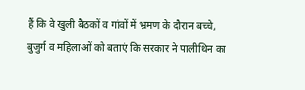हैं कि वे खुली बैठकों व गांवों में भ्रमण के दौरान बच्चे,
बुजुर्ग व महिलाओं को बताएं कि सरकार ने पालीथिन का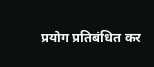प्रयोग प्रतिबंधित कर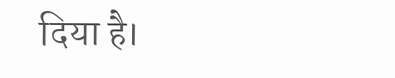दिया है।